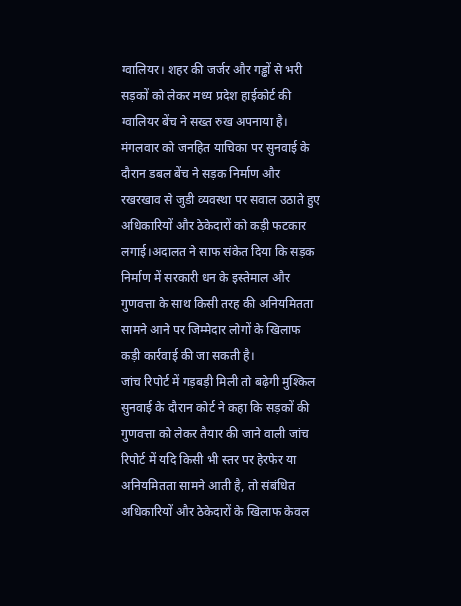ग्वालियर। शहर की जर्जर और गड्ढों से भरी सड़कों को लेकर मध्य प्रदेश हाईकोर्ट की ग्वालियर बेंच ने सख्त रुख अपनाया है। मंगलवार को जनहित याचिका पर सुनवाई के दौरान डबल बेंच ने सड़क निर्माण और रखरखाव से जुडी व्यवस्था पर सवाल उठाते हुए अधिकारियों और ठेकेदारों को कड़ी फटकार लगाई।अदालत ने साफ संकेत दिया कि सड़क निर्माण में सरकारी धन के इस्तेमाल और गुणवत्ता के साथ किसी तरह की अनियमितता सामने आने पर जिम्मेदार लोगों के खिलाफ कड़ी कार्रवाई की जा सकती है।
जांच रिपोर्ट में गड़बड़ी मिली तो बढ़ेगी मुश्किल
सुनवाई के दौरान कोर्ट ने कहा कि सड़कों की गुणवत्ता को लेकर तैयार की जाने वाली जांच रिपोर्ट में यदि किसी भी स्तर पर हेरफेर या अनियमितता सामने आती है, तो संबंधित अधिकारियों और ठेकेदारों के खिलाफ केवल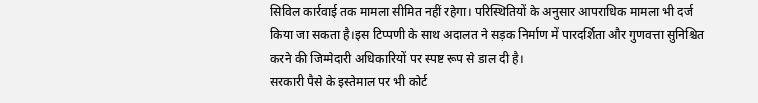सिविल कार्रवाई तक मामला सीमित नहीं रहेगा। परिस्थितियों के अनुसार आपराधिक मामला भी दर्ज किया जा सकता है।इस टिप्पणी के साथ अदालत ने सड़क निर्माण में पारदर्शिता और गुणवत्ता सुनिश्चित करने की जिम्मेदारी अधिकारियों पर स्पष्ट रूप से डाल दी है।
सरकारी पैसे के इस्तेमाल पर भी कोर्ट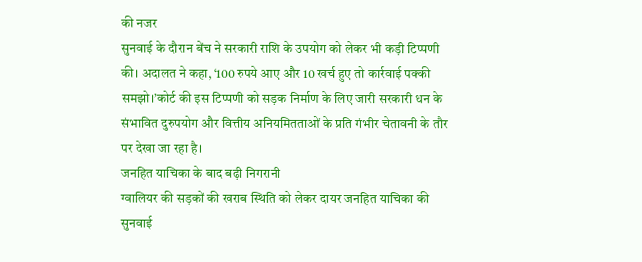की नजर
सुनवाई के दौरान बेंच ने सरकारी राशि के उपयोग को लेकर भी कड़ी टिप्पणी की। अदालत ने कहा, ‘100 रुपये आए और 10 खर्च हुए तो कार्रवाई पक्की समझो।’कोर्ट की इस टिप्पणी को सड़क निर्माण के लिए जारी सरकारी धन के संभावित दुरुपयोग और वित्तीय अनियमितताओं के प्रति गंभीर चेतावनी के तौर पर देखा जा रहा है।
जनहित याचिका के बाद बढ़ी निगरानी
ग्वालियर की सड़कों की खराब स्थिति को लेकर दायर जनहित याचिका की सुनवाई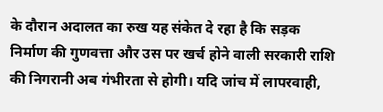के दौरान अदालत का रुख यह संकेत दे रहा है कि सड़क निर्माण की गुणवत्ता और उस पर खर्च होने वाली सरकारी राशि की निगरानी अब गंभीरता से होगी। यदि जांच में लापरवाही,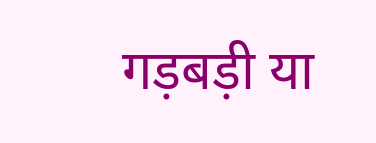गड़बड़ी या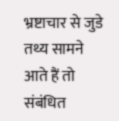भ्रष्टाचार से जुडे तथ्य सामने आते हैं तो संबंधित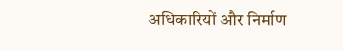अधिकारियों और निर्माण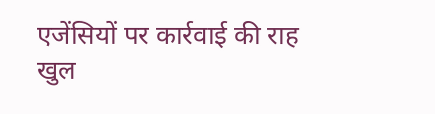एजेंसियों पर कार्रवाई की राह खुल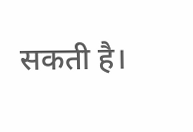सकती है।